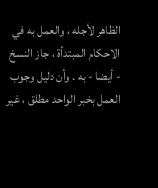الظاهر لأجله ، والعمل به في الاحكام المبتدأة ، جاز النسخ
- أيضا - به . وأن دليل وجوب العمل بخبر الواحد مطلق ، غير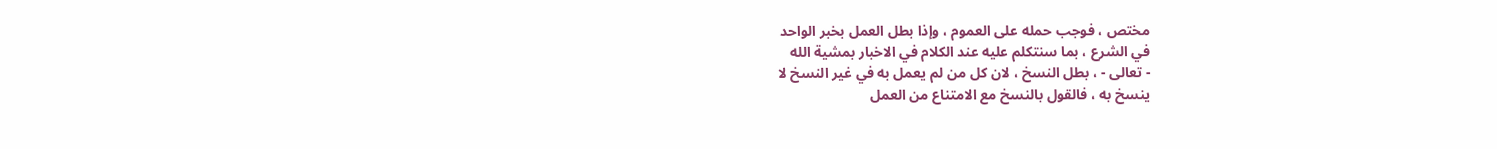مختص ، فوجب حمله على العموم ، وإذا بطل العمل بخبر الواحد
في الشرع ، بما سنتكلم عليه عند الكلام في الاخبار بمشية الله
- تعالى - ، بطل النسخ ، لان كل من لم يعمل به في غير النسخ لا
ينسخ به ، فالقول بالنسخ مع الامتناع من العمل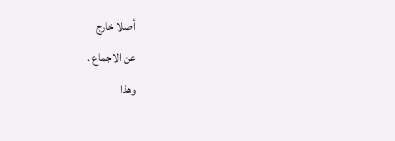أصلا خارج
عن الاجماع .
وهذا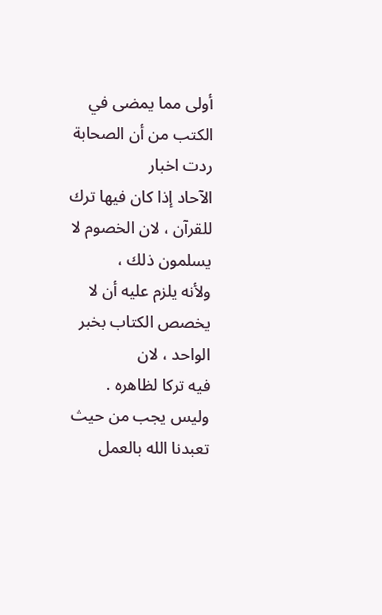أولى مما يمضى في الكتب من أن الصحابة ردت اخبار
الآحاد إذا كان فيها ترك للقرآن ، لان الخصوم لا يسلمون ذلك ،
ولأنه يلزم عليه أن لا يخصص الكتاب بخبر الواحد ، لان
فيه تركا لظاهره .
وليس يجب من حيث تعبدنا الله بالعمل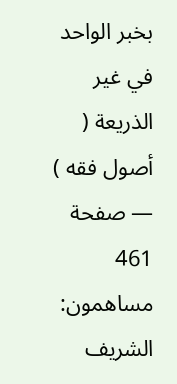بخبر الواحد في غير
الذريعة ( أصول فقه ) — صفحة 461
مساهمون: الشريف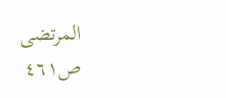المرتضى
ص٤٦١